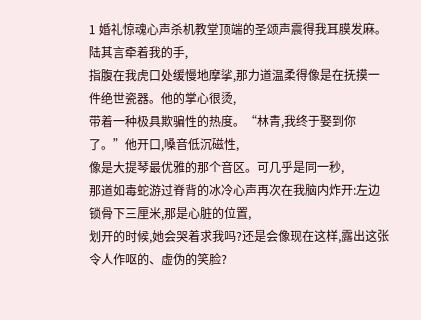1 婚礼惊魂心声杀机教堂顶端的圣颂声震得我耳膜发麻。陆其言牵着我的手,
指腹在我虎口处缓慢地摩挲,那力道温柔得像是在抚摸一件绝世瓷器。他的掌心很烫,
带着一种极具欺骗性的热度。“林青,我终于娶到你了。”他开口,嗓音低沉磁性,
像是大提琴最优雅的那个音区。可几乎是同一秒,
那道如毒蛇游过脊背的冰冷心声再次在我脑内炸开:左边锁骨下三厘米,那是心脏的位置,
划开的时候,她会哭着求我吗?还是会像现在这样,露出这张令人作呕的、虚伪的笑脸?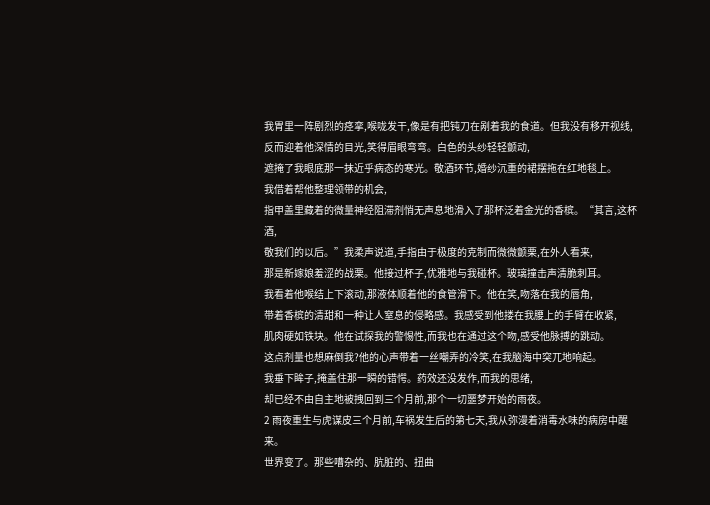我胃里一阵剧烈的痉挛,喉咙发干,像是有把钝刀在剐着我的食道。但我没有移开视线,
反而迎着他深情的目光,笑得眉眼弯弯。白色的头纱轻轻颤动,
遮掩了我眼底那一抹近乎病态的寒光。敬酒环节,婚纱沉重的裙摆拖在红地毯上。
我借着帮他整理领带的机会,
指甲盖里藏着的微量神经阻滞剂悄无声息地滑入了那杯泛着金光的香槟。“其言,这杯酒,
敬我们的以后。”我柔声说道,手指由于极度的克制而微微颤栗,在外人看来,
那是新嫁娘羞涩的战栗。他接过杯子,优雅地与我碰杯。玻璃撞击声清脆刺耳。
我看着他喉结上下滚动,那液体顺着他的食管滑下。他在笑,吻落在我的唇角,
带着香槟的清甜和一种让人窒息的侵略感。我感受到他搂在我腰上的手臂在收紧,
肌肉硬如铁块。他在试探我的警惕性,而我也在通过这个吻,感受他脉搏的跳动。
这点剂量也想麻倒我?他的心声带着一丝嘲弄的冷笑,在我脑海中突兀地响起。
我垂下眸子,掩盖住那一瞬的错愕。药效还没发作,而我的思绪,
却已经不由自主地被拽回到三个月前,那个一切噩梦开始的雨夜。
2 雨夜重生与虎谋皮三个月前,车祸发生后的第七天,我从弥漫着消毒水味的病房中醒来。
世界变了。那些嘈杂的、肮脏的、扭曲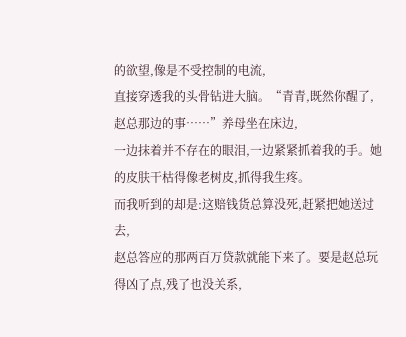的欲望,像是不受控制的电流,
直接穿透我的头骨钻进大脑。“青青,既然你醒了,赵总那边的事……”养母坐在床边,
一边抹着并不存在的眼泪,一边紧紧抓着我的手。她的皮肤干枯得像老树皮,抓得我生疼。
而我听到的却是:这赔钱货总算没死,赶紧把她送过去,
赵总答应的那两百万贷款就能下来了。要是赵总玩得凶了点,残了也没关系,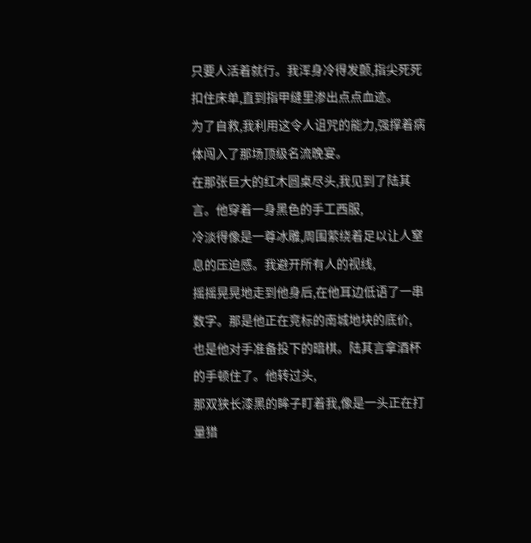只要人活着就行。我浑身冷得发颤,指尖死死扣住床单,直到指甲缝里渗出点点血迹。
为了自救,我利用这令人诅咒的能力,强撑着病体闯入了那场顶级名流晚宴。
在那张巨大的红木圆桌尽头,我见到了陆其言。他穿着一身黑色的手工西服,
冷淡得像是一尊冰雕,周围萦绕着足以让人窒息的压迫感。我避开所有人的视线,
摇摇晃晃地走到他身后,在他耳边低语了一串数字。那是他正在竞标的南城地块的底价,
也是他对手准备投下的暗棋。陆其言拿酒杯的手顿住了。他转过头,
那双狭长漆黑的眸子盯着我,像是一头正在打量猎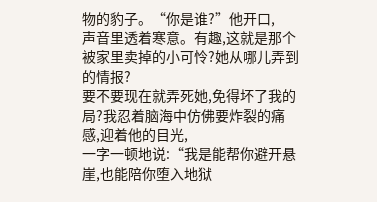物的豹子。“你是谁?”他开口,
声音里透着寒意。有趣,这就是那个被家里卖掉的小可怜?她从哪儿弄到的情报?
要不要现在就弄死她,免得坏了我的局?我忍着脑海中仿佛要炸裂的痛感,迎着他的目光,
一字一顿地说:“我是能帮你避开悬崖,也能陪你堕入地狱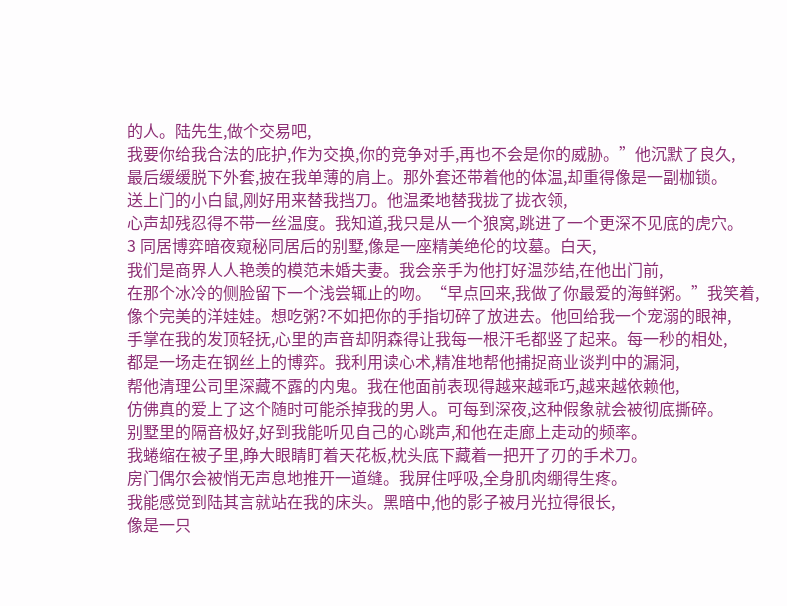的人。陆先生,做个交易吧,
我要你给我合法的庇护,作为交换,你的竞争对手,再也不会是你的威胁。”他沉默了良久,
最后缓缓脱下外套,披在我单薄的肩上。那外套还带着他的体温,却重得像是一副枷锁。
送上门的小白鼠,刚好用来替我挡刀。他温柔地替我拢了拢衣领,
心声却残忍得不带一丝温度。我知道,我只是从一个狼窝,跳进了一个更深不见底的虎穴。
3 同居博弈暗夜窥秘同居后的别墅,像是一座精美绝伦的坟墓。白天,
我们是商界人人艳羡的模范未婚夫妻。我会亲手为他打好温莎结,在他出门前,
在那个冰冷的侧脸留下一个浅尝辄止的吻。“早点回来,我做了你最爱的海鲜粥。”我笑着,
像个完美的洋娃娃。想吃粥?不如把你的手指切碎了放进去。他回给我一个宠溺的眼神,
手掌在我的发顶轻抚,心里的声音却阴森得让我每一根汗毛都竖了起来。每一秒的相处,
都是一场走在钢丝上的博弈。我利用读心术,精准地帮他捕捉商业谈判中的漏洞,
帮他清理公司里深藏不露的内鬼。我在他面前表现得越来越乖巧,越来越依赖他,
仿佛真的爱上了这个随时可能杀掉我的男人。可每到深夜,这种假象就会被彻底撕碎。
别墅里的隔音极好,好到我能听见自己的心跳声,和他在走廊上走动的频率。
我蜷缩在被子里,睁大眼睛盯着天花板,枕头底下藏着一把开了刃的手术刀。
房门偶尔会被悄无声息地推开一道缝。我屏住呼吸,全身肌肉绷得生疼。
我能感觉到陆其言就站在我的床头。黑暗中,他的影子被月光拉得很长,
像是一只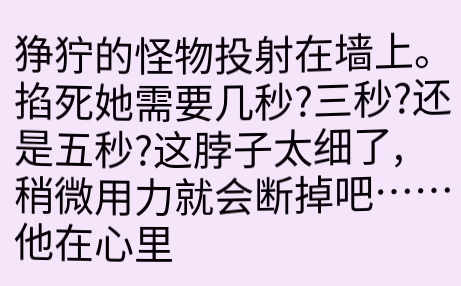狰狞的怪物投射在墙上。掐死她需要几秒?三秒?还是五秒?这脖子太细了,
稍微用力就会断掉吧……他在心里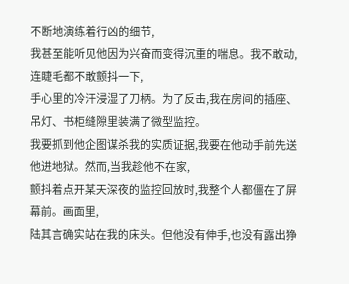不断地演练着行凶的细节,
我甚至能听见他因为兴奋而变得沉重的喘息。我不敢动,连睫毛都不敢颤抖一下,
手心里的冷汗浸湿了刀柄。为了反击,我在房间的插座、吊灯、书柜缝隙里装满了微型监控。
我要抓到他企图谋杀我的实质证据,我要在他动手前先送他进地狱。然而,当我趁他不在家,
颤抖着点开某天深夜的监控回放时,我整个人都僵在了屏幕前。画面里,
陆其言确实站在我的床头。但他没有伸手,也没有露出狰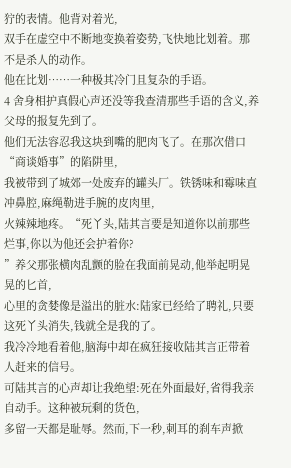狞的表情。他背对着光,
双手在虚空中不断地变换着姿势,飞快地比划着。那不是杀人的动作。
他在比划……一种极其冷门且复杂的手语。
4 舍身相护真假心声还没等我查清那些手语的含义,养父母的报复先到了。
他们无法容忍我这块到嘴的肥肉飞了。在那次借口“商谈婚事”的陷阱里,
我被带到了城郊一处废弃的罐头厂。铁锈味和霉味直冲鼻腔,麻绳勒进手腕的皮肉里,
火辣辣地疼。“死丫头,陆其言要是知道你以前那些烂事,你以为他还会护着你?
”养父那张横肉乱颤的脸在我面前晃动,他举起明晃晃的匕首,
心里的贪婪像是溢出的脏水:陆家已经给了聘礼,只要这死丫头消失,钱就全是我的了。
我冷冷地看着他,脑海中却在疯狂接收陆其言正带着人赶来的信号。
可陆其言的心声却让我绝望:死在外面最好,省得我亲自动手。这种被玩剩的货色,
多留一天都是耻辱。然而,下一秒,刺耳的刹车声掀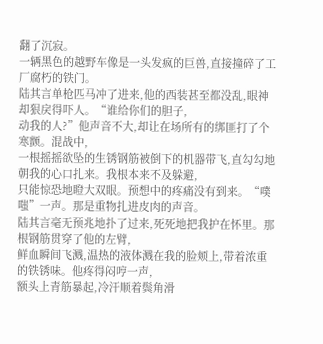翻了沉寂。
一辆黑色的越野车像是一头发疯的巨兽,直接撞碎了工厂腐朽的铁门。
陆其言单枪匹马冲了进来,他的西装甚至都没乱,眼神却狠戾得吓人。“谁给你们的胆子,
动我的人?”他声音不大,却让在场所有的绑匪打了个寒颤。混战中,
一根摇摇欲坠的生锈钢筋被倒下的机器带飞,直勾勾地朝我的心口扎来。我根本来不及躲避,
只能惊恐地瞪大双眼。预想中的疼痛没有到来。“噗嗤”一声。那是重物扎进皮肉的声音。
陆其言毫无预兆地扑了过来,死死地把我护在怀里。那根钢筋贯穿了他的左臂,
鲜血瞬间飞溅,温热的液体溅在我的脸颊上,带着浓重的铁锈味。他疼得闷哼一声,
额头上青筋暴起,冷汗顺着鬓角滑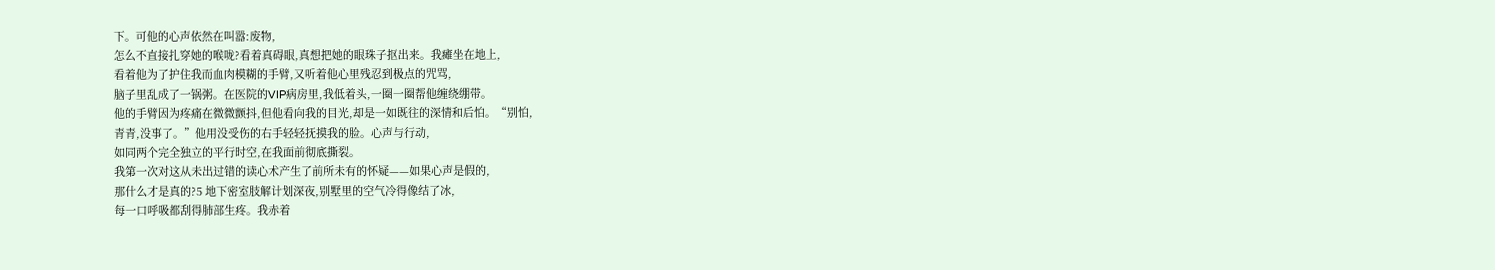下。可他的心声依然在叫嚣:废物,
怎么不直接扎穿她的喉咙?看着真碍眼,真想把她的眼珠子抠出来。我瘫坐在地上,
看着他为了护住我而血肉模糊的手臂,又听着他心里残忍到极点的咒骂,
脑子里乱成了一锅粥。在医院的VIP病房里,我低着头,一圈一圈帮他缠绕绷带。
他的手臂因为疼痛在微微颤抖,但他看向我的目光,却是一如既往的深情和后怕。“别怕,
青青,没事了。”他用没受伤的右手轻轻抚摸我的脸。心声与行动,
如同两个完全独立的平行时空,在我面前彻底撕裂。
我第一次对这从未出过错的读心术产生了前所未有的怀疑——如果心声是假的,
那什么才是真的?5 地下密室肢解计划深夜,别墅里的空气冷得像结了冰,
每一口呼吸都刮得肺部生疼。我赤着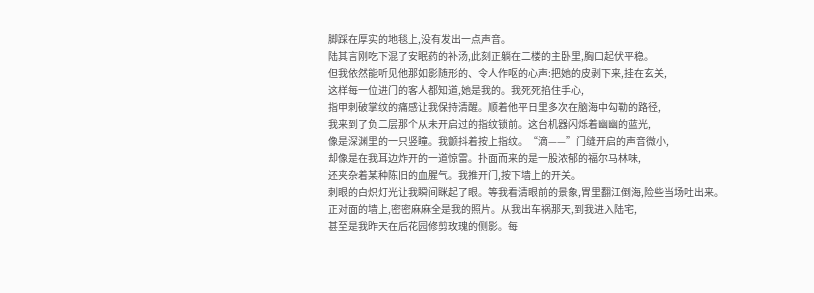脚踩在厚实的地毯上,没有发出一点声音。
陆其言刚吃下混了安眠药的补汤,此刻正躺在二楼的主卧里,胸口起伏平稳。
但我依然能听见他那如影随形的、令人作呕的心声:把她的皮剥下来,挂在玄关,
这样每一位进门的客人都知道,她是我的。我死死掐住手心,
指甲刺破掌纹的痛感让我保持清醒。顺着他平日里多次在脑海中勾勒的路径,
我来到了负二层那个从未开启过的指纹锁前。这台机器闪烁着幽幽的蓝光,
像是深渊里的一只竖瞳。我颤抖着按上指纹。“滴——”门缝开启的声音微小,
却像是在我耳边炸开的一道惊雷。扑面而来的是一股浓郁的福尔马林味,
还夹杂着某种陈旧的血腥气。我推开门,按下墙上的开关。
刺眼的白炽灯光让我瞬间眯起了眼。等我看清眼前的景象,胃里翻江倒海,险些当场吐出来。
正对面的墙上,密密麻麻全是我的照片。从我出车祸那天,到我进入陆宅,
甚至是我昨天在后花园修剪玫瑰的侧影。每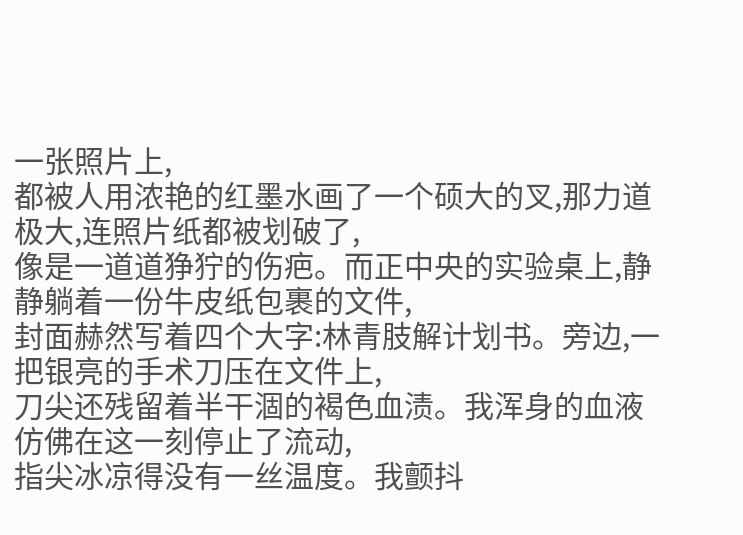一张照片上,
都被人用浓艳的红墨水画了一个硕大的叉,那力道极大,连照片纸都被划破了,
像是一道道狰狞的伤疤。而正中央的实验桌上,静静躺着一份牛皮纸包裹的文件,
封面赫然写着四个大字:林青肢解计划书。旁边,一把银亮的手术刀压在文件上,
刀尖还残留着半干涸的褐色血渍。我浑身的血液仿佛在这一刻停止了流动,
指尖冰凉得没有一丝温度。我颤抖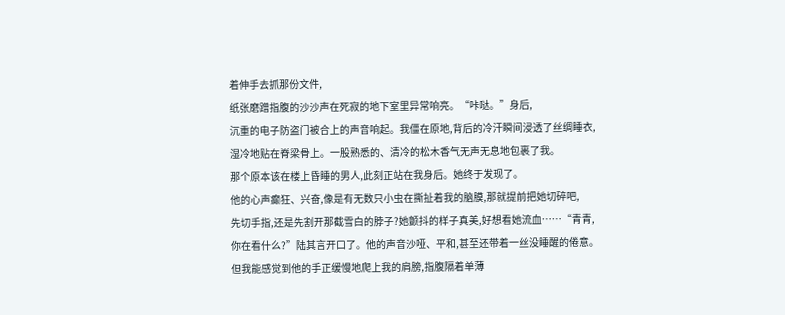着伸手去抓那份文件,
纸张磨蹭指腹的沙沙声在死寂的地下室里异常响亮。“咔哒。”身后,
沉重的电子防盗门被合上的声音响起。我僵在原地,背后的冷汗瞬间浸透了丝绸睡衣,
湿冷地贴在脊梁骨上。一股熟悉的、清冷的松木香气无声无息地包裹了我。
那个原本该在楼上昏睡的男人,此刻正站在我身后。她终于发现了。
他的心声癫狂、兴奋,像是有无数只小虫在撕扯着我的脑膜,那就提前把她切碎吧,
先切手指,还是先割开那截雪白的脖子?她颤抖的样子真美,好想看她流血……“青青,
你在看什么?”陆其言开口了。他的声音沙哑、平和,甚至还带着一丝没睡醒的倦意。
但我能感觉到他的手正缓慢地爬上我的肩膀,指腹隔着单薄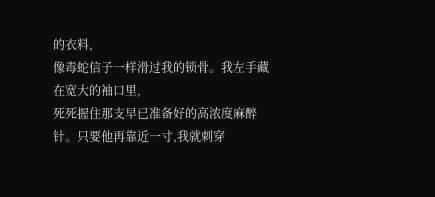的衣料,
像毒蛇信子一样滑过我的锁骨。我左手藏在宽大的袖口里,
死死握住那支早已准备好的高浓度麻醉针。只要他再靠近一寸,我就刺穿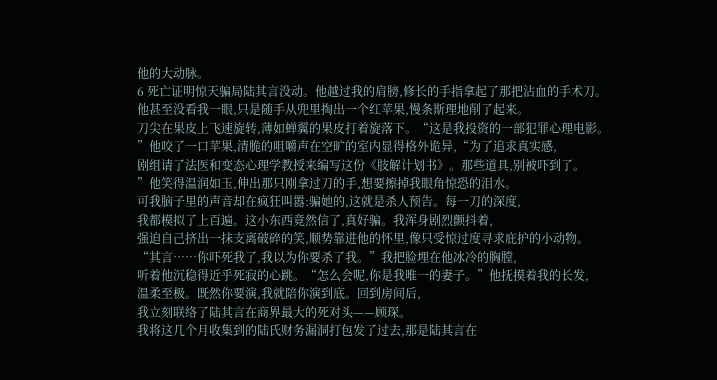他的大动脉。
6 死亡证明惊天骗局陆其言没动。他越过我的肩膀,修长的手指拿起了那把沾血的手术刀。
他甚至没看我一眼,只是随手从兜里掏出一个红苹果,慢条斯理地削了起来。
刀尖在果皮上飞速旋转,薄如蝉翼的果皮打着旋落下。“这是我投资的一部犯罪心理电影。
”他咬了一口苹果,清脆的咀嚼声在空旷的室内显得格外诡异,“为了追求真实感,
剧组请了法医和变态心理学教授来编写这份《肢解计划书》。那些道具,别被吓到了。
”他笑得温润如玉,伸出那只刚拿过刀的手,想要擦掉我眼角惊恐的泪水。
可我脑子里的声音却在疯狂叫嚣:骗她的,这就是杀人预告。每一刀的深度,
我都模拟了上百遍。这小东西竟然信了,真好骗。我浑身剧烈颤抖着,
强迫自己挤出一抹支离破碎的笑,顺势靠进他的怀里,像只受惊过度寻求庇护的小动物。
“其言……你吓死我了,我以为你要杀了我。”我把脸埋在他冰冷的胸膛,
听着他沉稳得近乎死寂的心跳。“怎么会呢,你是我唯一的妻子。”他抚摸着我的长发,
温柔至极。既然你要演,我就陪你演到底。回到房间后,
我立刻联络了陆其言在商界最大的死对头——顾琛。
我将这几个月收集到的陆氏财务漏洞打包发了过去,那是陆其言在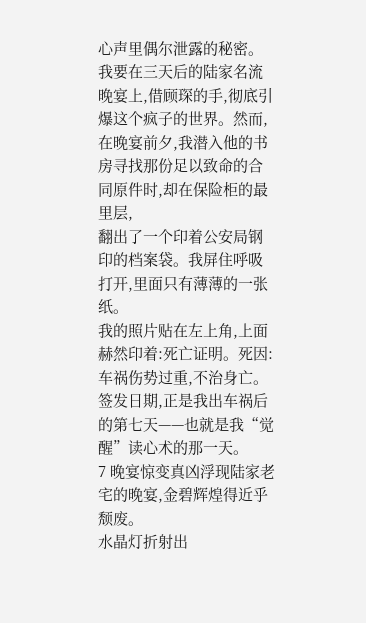心声里偶尔泄露的秘密。
我要在三天后的陆家名流晚宴上,借顾琛的手,彻底引爆这个疯子的世界。然而,
在晚宴前夕,我潜入他的书房寻找那份足以致命的合同原件时,却在保险柜的最里层,
翻出了一个印着公安局钢印的档案袋。我屏住呼吸打开,里面只有薄薄的一张纸。
我的照片贴在左上角,上面赫然印着:死亡证明。死因:车祸伤势过重,不治身亡。
签发日期,正是我出车祸后的第七天——也就是我“觉醒”读心术的那一天。
7 晚宴惊变真凶浮现陆家老宅的晚宴,金碧辉煌得近乎颓废。
水晶灯折射出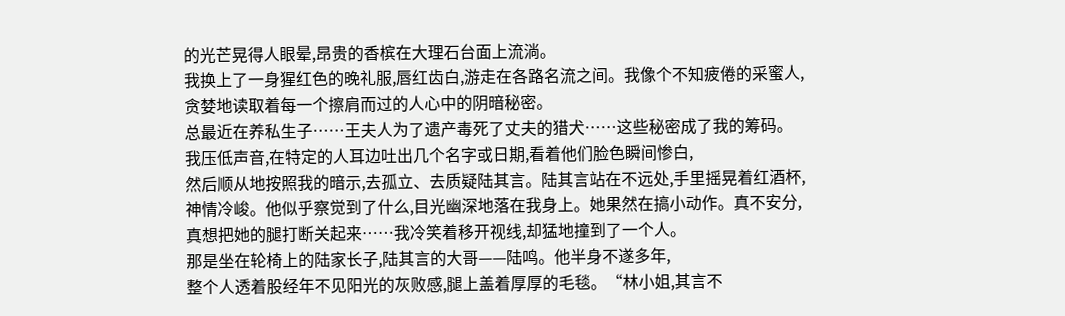的光芒晃得人眼晕,昂贵的香槟在大理石台面上流淌。
我换上了一身猩红色的晚礼服,唇红齿白,游走在各路名流之间。我像个不知疲倦的采蜜人,
贪婪地读取着每一个擦肩而过的人心中的阴暗秘密。
总最近在养私生子……王夫人为了遗产毒死了丈夫的猎犬……这些秘密成了我的筹码。
我压低声音,在特定的人耳边吐出几个名字或日期,看着他们脸色瞬间惨白,
然后顺从地按照我的暗示,去孤立、去质疑陆其言。陆其言站在不远处,手里摇晃着红酒杯,
神情冷峻。他似乎察觉到了什么,目光幽深地落在我身上。她果然在搞小动作。真不安分,
真想把她的腿打断关起来……我冷笑着移开视线,却猛地撞到了一个人。
那是坐在轮椅上的陆家长子,陆其言的大哥——陆鸣。他半身不遂多年,
整个人透着股经年不见阳光的灰败感,腿上盖着厚厚的毛毯。“林小姐,其言不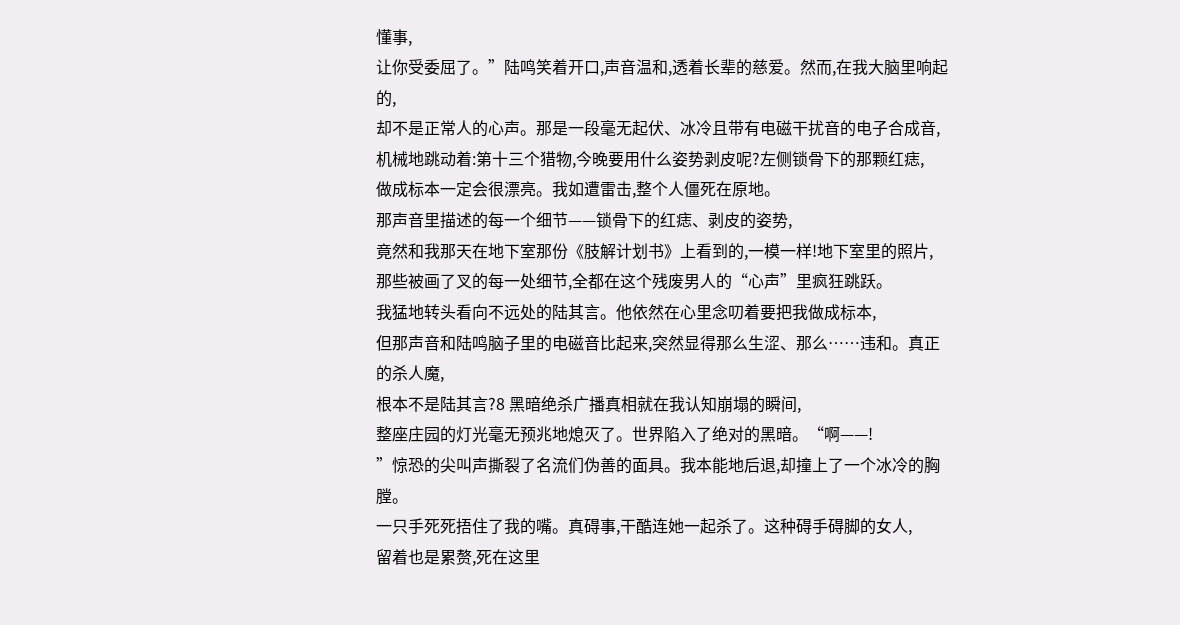懂事,
让你受委屈了。”陆鸣笑着开口,声音温和,透着长辈的慈爱。然而,在我大脑里响起的,
却不是正常人的心声。那是一段毫无起伏、冰冷且带有电磁干扰音的电子合成音,
机械地跳动着:第十三个猎物,今晚要用什么姿势剥皮呢?左侧锁骨下的那颗红痣,
做成标本一定会很漂亮。我如遭雷击,整个人僵死在原地。
那声音里描述的每一个细节——锁骨下的红痣、剥皮的姿势,
竟然和我那天在地下室那份《肢解计划书》上看到的,一模一样!地下室里的照片,
那些被画了叉的每一处细节,全都在这个残废男人的“心声”里疯狂跳跃。
我猛地转头看向不远处的陆其言。他依然在心里念叨着要把我做成标本,
但那声音和陆鸣脑子里的电磁音比起来,突然显得那么生涩、那么……违和。真正的杀人魔,
根本不是陆其言?8 黑暗绝杀广播真相就在我认知崩塌的瞬间,
整座庄园的灯光毫无预兆地熄灭了。世界陷入了绝对的黑暗。“啊——!
”惊恐的尖叫声撕裂了名流们伪善的面具。我本能地后退,却撞上了一个冰冷的胸膛。
一只手死死捂住了我的嘴。真碍事,干酷连她一起杀了。这种碍手碍脚的女人,
留着也是累赘,死在这里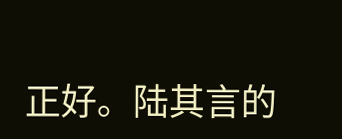正好。陆其言的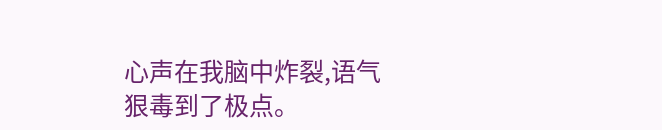心声在我脑中炸裂,语气狠毒到了极点。